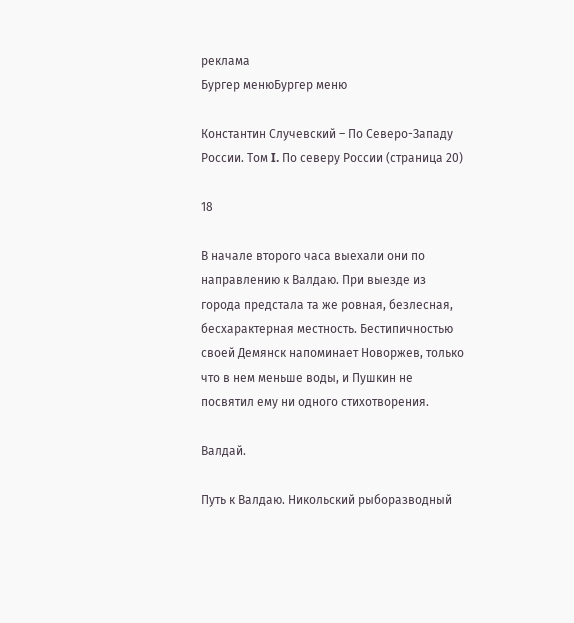реклама
Бургер менюБургер меню

Константин Случевский – По Северо-Западу России. Том I. По северу России (страница 20)

18

В начале второго часа выехали они по направлению к Валдаю. При выезде из города предстала та же ровная, безлесная, бесхарактерная местность. Бестипичностью своей Демянск напоминает Новоржев, только что в нем меньше воды, и Пушкин не посвятил ему ни одного стихотворения.

Валдай.

Путь к Валдаю. Никольский рыборазводный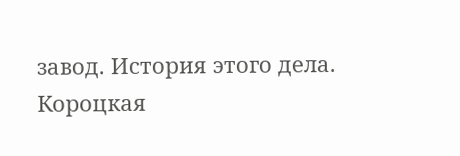завод. История этого дела. Короцкая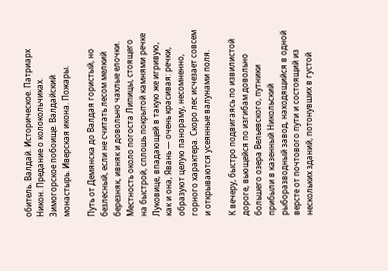обитель. Валдай. Историческое. Патриарх Никон. Предание о колокольчиках. Зимогорское побоище. Валдайский монастырь. Иверская икона. Пожары.

Путь от Демянска до Валдая гористый, но безлесный, если не считать лесом мелкий березняк, ивняк и довольно чахлые елочки. Местность около погоста Липицы, стоящего на быстрой, сплошь покрытой камнями речке Луковице, впадающей в такую же игривую, как и она, Явань — очень красивая: речки, образуют целую панораму, несомненно, горного характера. Скоро лес исчезает совсем и открываются усеянные валунами поля.

К вечеру, быстро подвигаясь по извилистой дороге, вьющейся по изгибам довольно большего озера Вельевского, путники прибыли в казенный Никольский рыборазводный завод, находящийся в одной версте от почтового пути и состоящий из нескольких зданий, потонувших в густой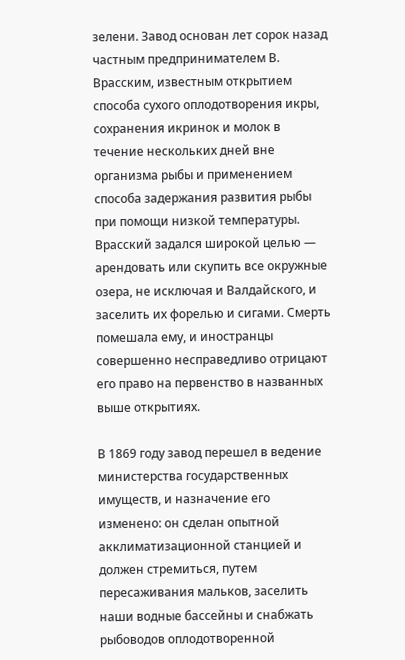зелени. Завод основан лет сорок назад частным предпринимателем В. Врасским, известным открытием способа сухого оплодотворения икры, сохранения икринок и молок в течение нескольких дней вне организма рыбы и применением способа задержания развития рыбы при помощи низкой температуры. Врасский задался широкой целью — арендовать или скупить все окружные озера, не исключая и Валдайского, и заселить их форелью и сигами. Смерть помешала ему, и иностранцы совершенно несправедливо отрицают его право на первенство в названных выше открытиях.

В 1869 году завод перешел в ведение министерства государственных имуществ, и назначение его изменено: он сделан опытной акклиматизационной станцией и должен стремиться, путем пересаживания мальков, заселить наши водные бассейны и снабжать рыбоводов оплодотворенной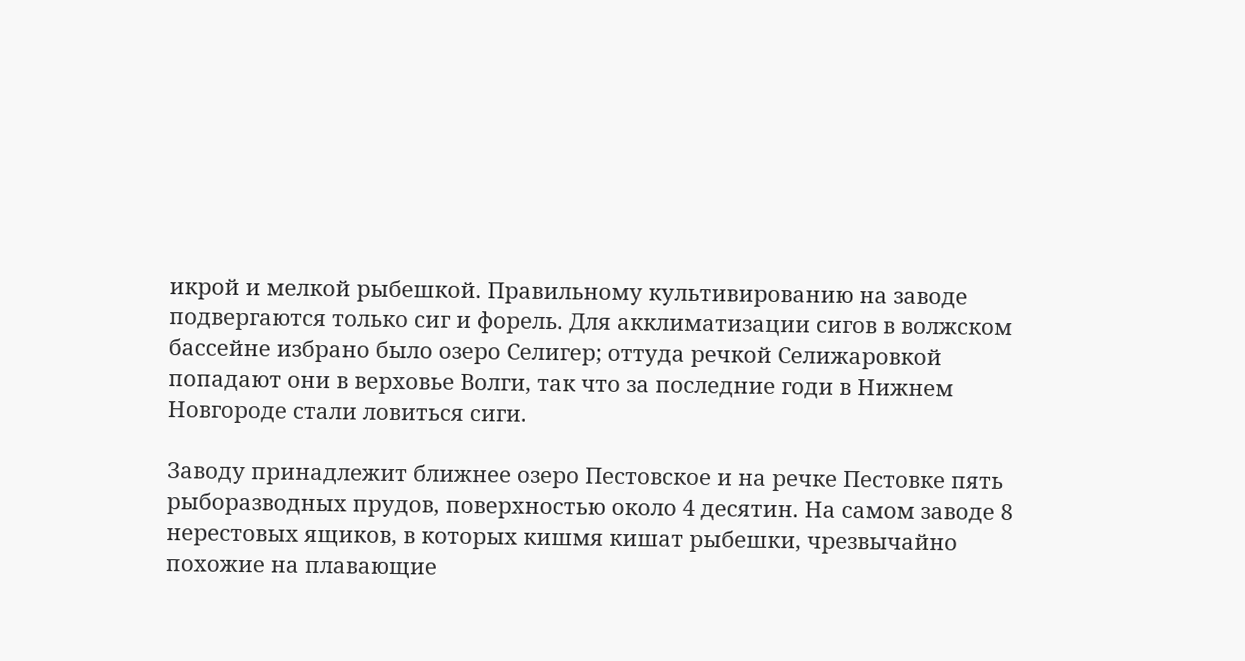икрой и мелкой рыбешкой. Правильному культивированию на заводе подвергаются только сиг и форель. Для акклиматизации сигов в волжском бассейне избрано было озеро Селигер; оттуда речкой Селижаровкой попадают они в верховье Волги, так что за последние годи в Нижнем Новгороде стали ловиться сиги.

Заводу принадлежит ближнее озеро Пестовское и на речке Пестовке пять рыборазводных прудов, поверхностью около 4 десятин. На самом заводе 8 нерестовых ящиков, в которых кишмя кишат рыбешки, чрезвычайно похожие на плавающие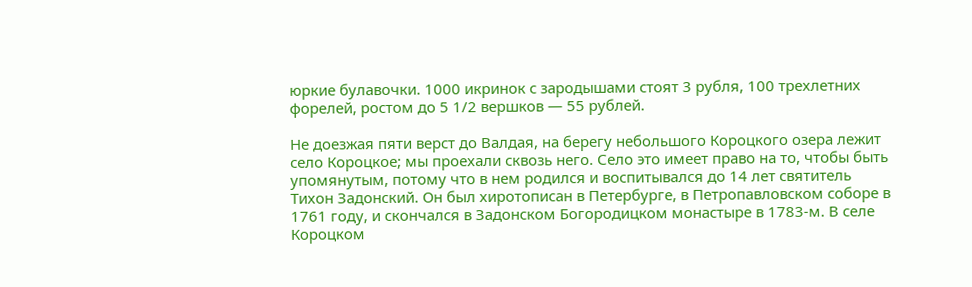юркие булавочки. 1000 икринок с зародышами стоят 3 рубля, 100 трехлетних форелей, ростом до 5 1/2 вершков — 55 рублей.

Не доезжая пяти верст до Валдая, на берегу небольшого Короцкого озера лежит село Короцкое; мы проехали сквозь него. Село это имеет право на то, чтобы быть упомянутым, потому что в нем родился и воспитывался до 14 лет святитель Тихон Задонский. Он был хиротописан в Петербурге, в Петропавловском соборе в 1761 году, и скончался в Задонском Богородицком монастыре в 1783-м. В селе Короцком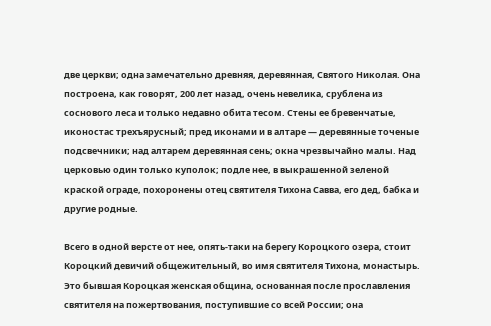две церкви; одна замечательно древняя, деревянная, Святого Николая. Она построена, как говорят, 200 лет назад, очень невелика, срублена из соснового леса и только недавно обита тесом. Стены ее бревенчатые, иконостас трехъярусный; пред иконами и в алтаре — деревянные точеные подсвечники; над алтарем деревянная сень; окна чрезвычайно малы. Над церковью один только куполок; подле нее, в выкрашенной зеленой краской ограде, похоронены отец святителя Тихона Савва, его дед, бабка и другие родные.

Всего в одной версте от нее, опять-таки на берегу Короцкого озера, стоит Короцкий девичий общежительный, во имя святителя Тихона, монастырь. Это бывшая Короцкая женская община, основанная после прославления святителя на пожертвования, поступившие со всей России; она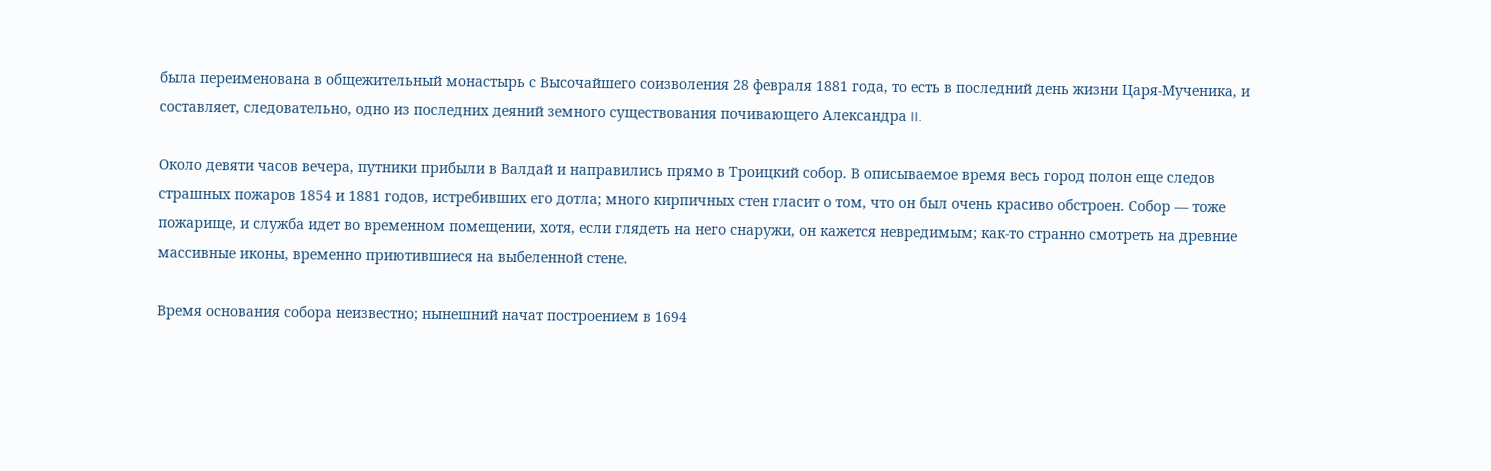была переименована в общежительный монастырь с Высочайшего соизволения 28 февраля 1881 года, то есть в последний день жизни Царя-Мученика, и составляет, следовательно, одно из последних деяний земного существования почивающего Александра II.

Около девяти часов вечера, путники прибыли в Валдай и направились прямо в Троицкий собор. В описываемое время весь город полон еще следов страшных пожаров 1854 и 1881 годов, истребивших его дотла; много кирпичных стен гласит о том, что он был очень красиво обстроен. Собор — тоже пожарище, и служба идет во временном помещении, хотя, если глядеть на него снаружи, он кажется невредимым; как-то странно смотреть на древние массивные иконы, временно приютившиеся на выбеленной стене.

Время основания собора неизвестно; нынешний начат построением в 1694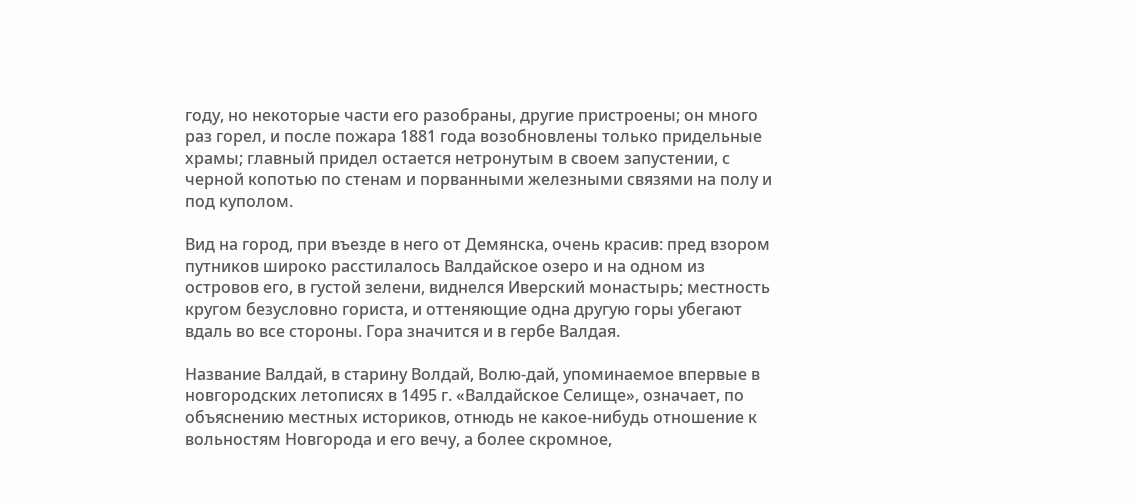году, но некоторые части его разобраны, другие пристроены; он много раз горел, и после пожара 1881 года возобновлены только придельные храмы; главный придел остается нетронутым в своем запустении, с черной копотью по стенам и порванными железными связями на полу и под куполом.

Вид на город, при въезде в него от Демянска, очень красив: пред взором путников широко расстилалось Валдайское озеро и на одном из островов его, в густой зелени, виднелся Иверский монастырь; местность кругом безусловно гориста, и оттеняющие одна другую горы убегают вдаль во все стороны. Гора значится и в гербе Валдая.

Название Валдай, в старину Волдай, Волю-дай, упоминаемое впервые в новгородских летописях в 1495 г. «Валдайское Селище», означает, по объяснению местных историков, отнюдь не какое-нибудь отношение к вольностям Новгорода и его вечу, а более скромное,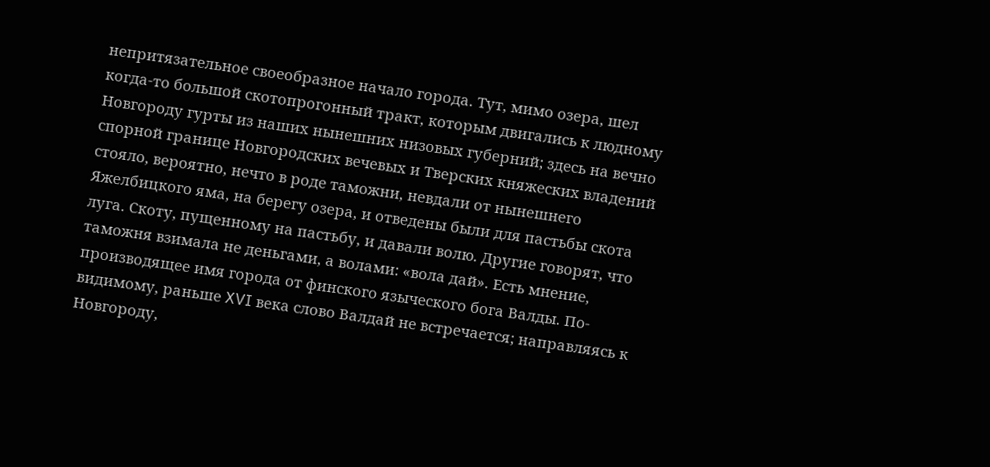непритязательное своеобразное начало города. Тут, мимо озера, шел когда-то большой скотопрогонный тракт, которым двигались к людному Новгороду гурты из наших нынешних низовых губерний; здесь на вечно спорной границе Новгородских вечевых и Тверских княжеских владений стояло, вероятно, нечто в роде таможни, невдали от нынешнего Яжелбицкого яма, на берегу озера, и отведены были для пастьбы скота луга. Скоту, пущенному на пастьбу, и давали волю. Другие говорят, что таможня взимала не деньгами, а волами: «вола дай». Есть мнение, производящее имя города от финского языческого бога Валды. По-видимому, раньше XVI века слово Валдай не встречается; направляясь к Новгороду,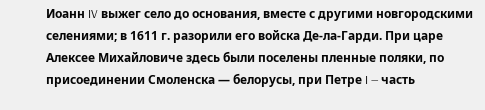Иоанн IV выжег село до основания, вместе с другими новгородскими селениями; в 1611 г. разорили его войска Де-ла-Гарди. При царе Алексее Михайловиче здесь были поселены пленные поляки, по присоединении Смоленска — белорусы, при Петре I — часть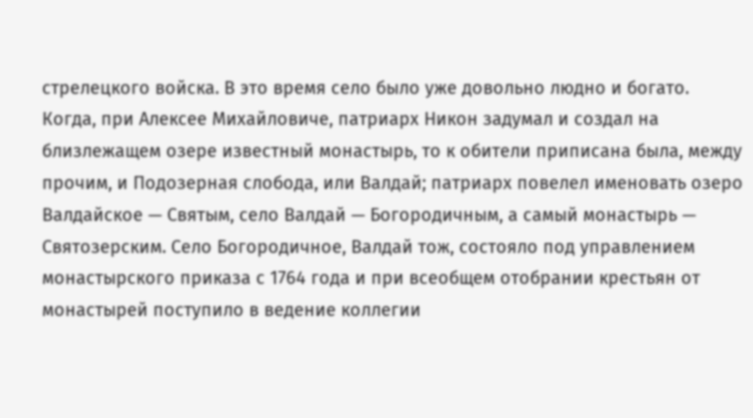стрелецкого войска. В это время село было уже довольно людно и богато. Когда, при Алексее Михайловиче, патриарх Никон задумал и создал на близлежащем озере известный монастырь, то к обители приписана была, между прочим, и Подозерная слобода, или Валдай; патриарх повелел именовать озеро Валдайское — Святым, село Валдай — Богородичным, а самый монастырь — Святозерским. Село Богородичное, Валдай тож, состояло под управлением монастырского приказа с 1764 года и при всеобщем отобрании крестьян от монастырей поступило в ведение коллегии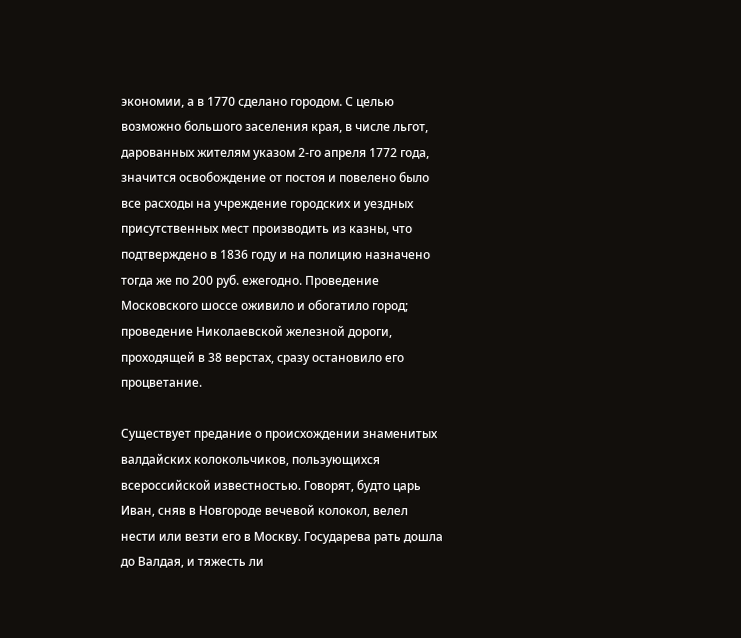экономии, а в 1770 сделано городом. С целью возможно большого заселения края, в числе льгот, дарованных жителям указом 2-го апреля 1772 года, значится освобождение от постоя и повелено было все расходы на учреждение городских и уездных присутственных мест производить из казны, что подтверждено в 1836 году и на полицию назначено тогда же по 200 руб. ежегодно. Проведение Московского шоссе оживило и обогатило город; проведение Николаевской железной дороги, проходящей в 38 верстах, сразу остановило его процветание.

Существует предание о происхождении знаменитых валдайских колокольчиков, пользующихся всероссийской известностью. Говорят, будто царь Иван, сняв в Новгороде вечевой колокол, велел нести или везти его в Москву. Государева рать дошла до Валдая, и тяжесть ли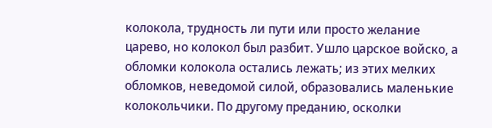колокола, трудность ли пути или просто желание царево, но колокол был разбит. Ушло царское войско, а обломки колокола остались лежать; из этих мелких обломков, неведомой силой, образовались маленькие колокольчики. По другому преданию, осколки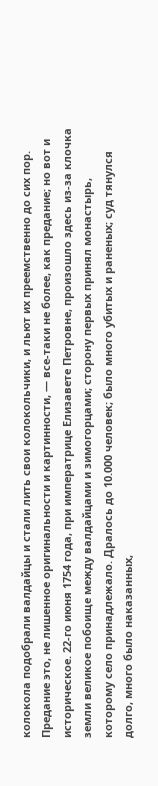колокола подобрали валдайцы и стали лить свои колокольчики, и льют их преемственно до сих пор. Предание это, не лишенное оригинальности и картинности, — все-таки не более, как предание; но вот и историческое. 22-го июня 1754 года, при императрице Елизавете Петровне, произошло здесь из-за клочка земли великое побоище между валдайцами и зимогорцами; сторону первых принял монастырь, которому село принадлежало. Дралось до 10.000 человек; было много убитых и раненых; суд тянулся долго, много было наказанных,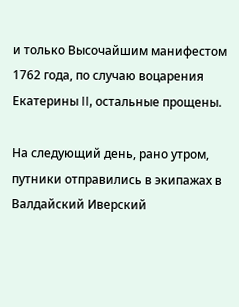и только Высочайшим манифестом 1762 года, по случаю воцарения Екатерины II, остальные прощены.

На следующий день, рано утром, путники отправились в экипажах в Валдайский Иверский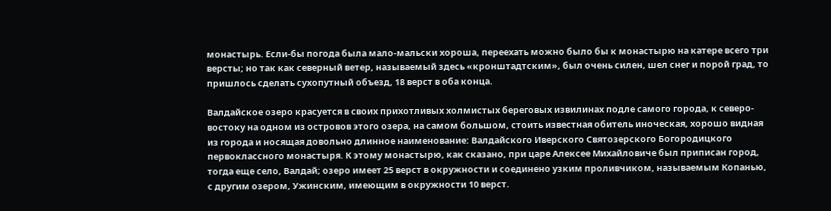монастырь. Если-бы погода была мало-мальски хороша, переехать можно было бы к монастырю на катере всего три версты; но так как северный ветер, называемый здесь «кронштадтским», был очень силен, шел снег и порой град, то пришлось сделать сухопутный объезд, 18 верст в оба конца.

Валдайское озеро красуется в своих прихотливых холмистых береговых извилинах подле самого города, к северо-востоку на одном из островов этого озера, на самом большом, стоить известная обитель иноческая, хорошо видная из города и носящая довольно длинное наименование: Валдайского Иверского Святозерского Богородицкого первоклассного монастыря. К этому монастырю, как сказано, при царе Алексее Михайловиче был приписан город, тогда еще село, Валдай; озеро имеет 25 верст в окружности и соединено узким проливчиком, называемым Копанью, с другим озером, Ужинским, имеющим в окружности 10 верст.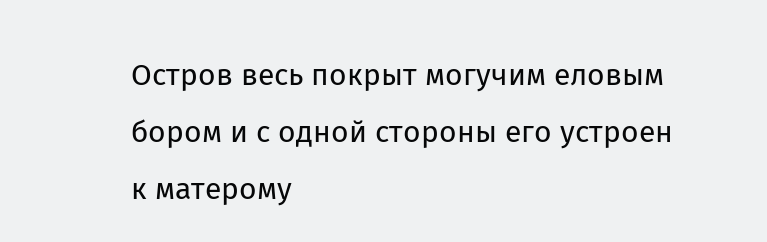Остров весь покрыт могучим еловым бором и с одной стороны его устроен к матерому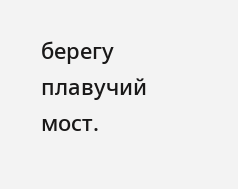берегу плавучий мост.